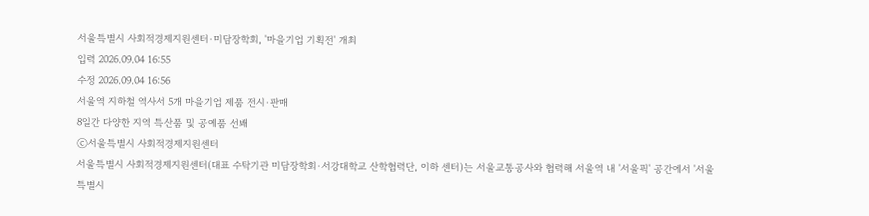서울특별시 사회적경제지원센터·미담장학회, '마을기업 기획전' 개최
입력 2026.09.04 16:55
수정 2026.09.04 16:56
서울역 지하철 역사서 5개 마을기업 제품 전시·판매
8일간 다양한 지역 특산품 및 공예품 선봬
ⓒ서울특별시 사회적경제지원센터
서울특별시 사회적경제지원센터(대표 수탁기관 미담장학회·서강대학교 산학협력단, 이하 센터)는 서울교통공사와 협력해 서울역 내 '서울픽' 공간에서 '서울특별시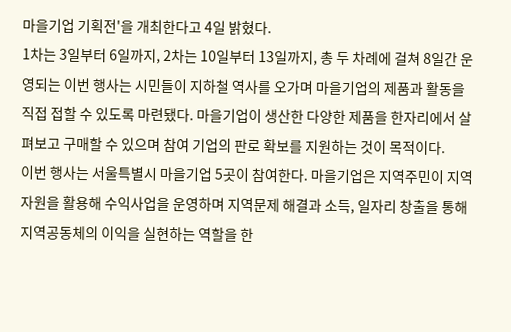마을기업 기획전'을 개최한다고 4일 밝혔다.
1차는 3일부터 6일까지, 2차는 10일부터 13일까지, 총 두 차례에 걸쳐 8일간 운영되는 이번 행사는 시민들이 지하철 역사를 오가며 마을기업의 제품과 활동을 직접 접할 수 있도록 마련됐다. 마을기업이 생산한 다양한 제품을 한자리에서 살펴보고 구매할 수 있으며 참여 기업의 판로 확보를 지원하는 것이 목적이다.
이번 행사는 서울특별시 마을기업 5곳이 참여한다. 마을기업은 지역주민이 지역 자원을 활용해 수익사업을 운영하며 지역문제 해결과 소득, 일자리 창출을 통해 지역공동체의 이익을 실현하는 역할을 한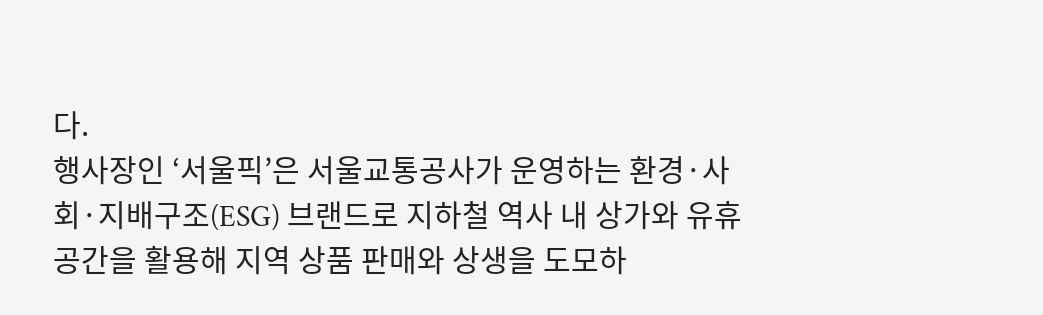다.
행사장인 ‘서울픽’은 서울교통공사가 운영하는 환경·사회·지배구조(ESG) 브랜드로 지하철 역사 내 상가와 유휴공간을 활용해 지역 상품 판매와 상생을 도모하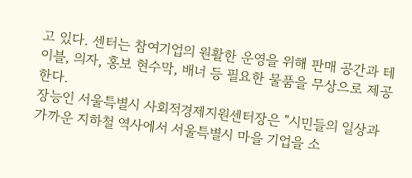고 있다. 센터는 참여기업의 원활한 운영을 위해 판매 공간과 테이블, 의자, 홍보 현수막, 배너 등 필요한 물품을 무상으로 제공한다.
장능인 서울특별시 사회적경제지원센터장은 "시민들의 일상과 가까운 지하철 역사에서 서울특별시 마을 기업을 소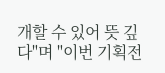개할 수 있어 뜻 깊다"며 "이번 기획전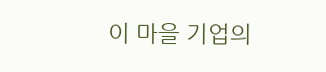이 마을 기업의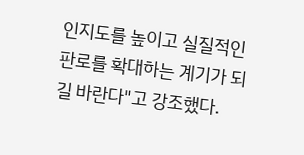인지도를 높이고 실질적인 판로를 확대하는 계기가 되길 바란다"고 강조했다.